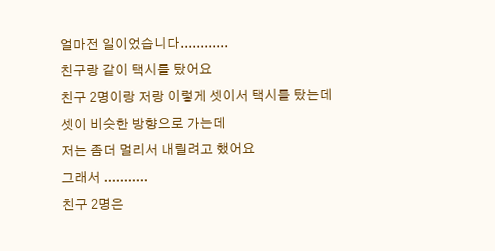얼마전 일이었습니다............
친구랑 같이 택시를 탔어요
친구 2명이랑 저랑 이렇게 셋이서 택시를 탔는데
셋이 비슷한 방향으로 가는데
저는 좀더 멀리서 내릴려고 했어요
그래서 ...........
친구 2명은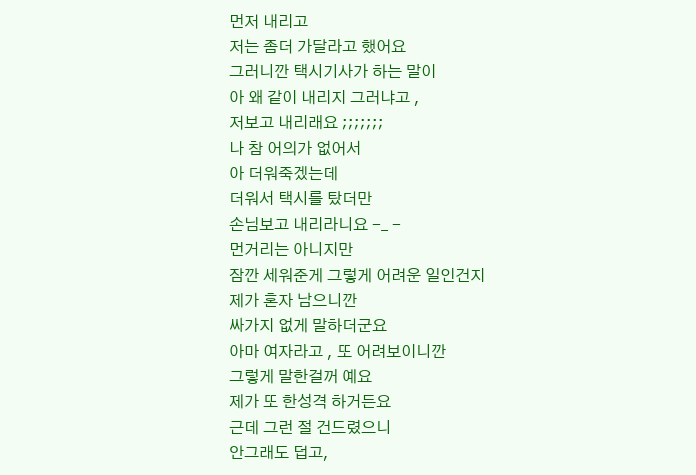먼저 내리고
저는 좀더 가달라고 했어요
그러니깐 택시기사가 하는 말이
아 왜 같이 내리지 그러냐고 ,
저보고 내리래요 ;;;;;;;
나 참 어의가 없어서
아 더워죽겠는데
더워서 택시를 탔더만
손님보고 내리라니요 -_ -
먼거리는 아니지만
잠깐 세워준게 그렇게 어려운 일인건지
제가 혼자 남으니깐
싸가지 없게 말하더군요
아마 여자라고 , 또 어려보이니깐
그렇게 말한걸꺼 예요
제가 또 한성격 하거든요
근데 그런 절 건드렸으니
안그래도 덥고,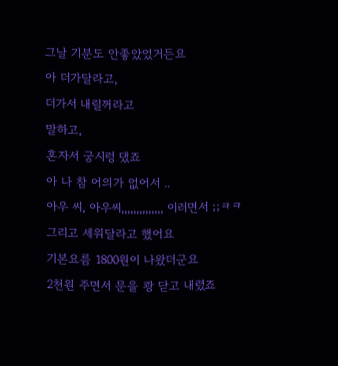그날 기분도 안좋았었거든요
아 더가달라고,
더가서 내릴꺼라고
말하고,
혼자서 궁시렁 댔죠
아 나 참 어의가 없어서 ..
아우 씨, 아우씨,,,,,,,,,,,,,, 이러면서 ;;ㅋㅋ
그리고 세워달라고 했어요
기본요름 1800원이 나왔더군요
2천원 주면서 문을 쾅 닫고 내렸죠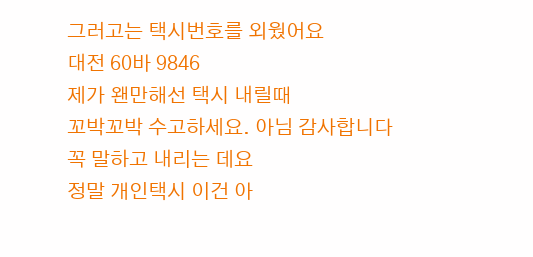그러고는 택시번호를 외웠어요
대전 60바 9846
제가 왠만해선 택시 내릴때
꼬박꼬박 수고하세요. 아님 감사합니다
꼭 말하고 내리는 데요
정말 개인택시 이건 아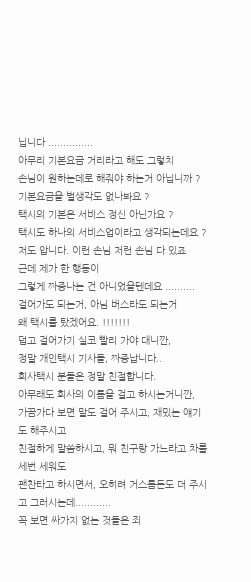닙니다 ...............
아무리 기본요금 거리라고 해도 그렇치
손님이 원하는데로 해줘야 하는거 아닙니까 ?
기본요금을 벌생각도 없나봐요 ?
택시의 기본은 서비스 정신 아닌가요 ?
택시도 하나의 서비스업이라고 생각되는데요 ?
저도 압니다. 이런 손님 저런 손님 다 있죠
근데 제가 한 행동이
그렇게 짜증나는 건 아니었을텐데요 ..........
걸어가도 되는거, 아님 버스타도 되는거
왜 택시를 탔겠어요. !!!!!!!
덥고 걸어가기 실코 빨리 가야 대니깐,
정말 개인택시 기사들, 짜증납니다..
회사택시 분들은 정말 친절합니다.
아무래도 회사의 이름을 걸고 하시는거니깐,
가끔가다 보면 말도 걸어 주시고, 재밌는 얘기도 해주시고
친절하게 말씀하시고, 뭐 친구랑 가느라고 차를 세번 세워도
괜찬타고 하시면서, 오히려 거스름돈도 더 주시고 그러시는데............
꼭 보면 싸가지 없는 것들은 죄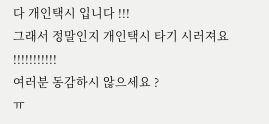다 개인택시 입니다 !!!
그래서 정말인지 개인택시 타기 시러져요 !!!!!!!!!!!
여러분 동감하시 않으세요 ?
ㅠ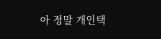아 정말 개인택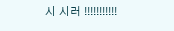시 시러 !!!!!!!!!!!